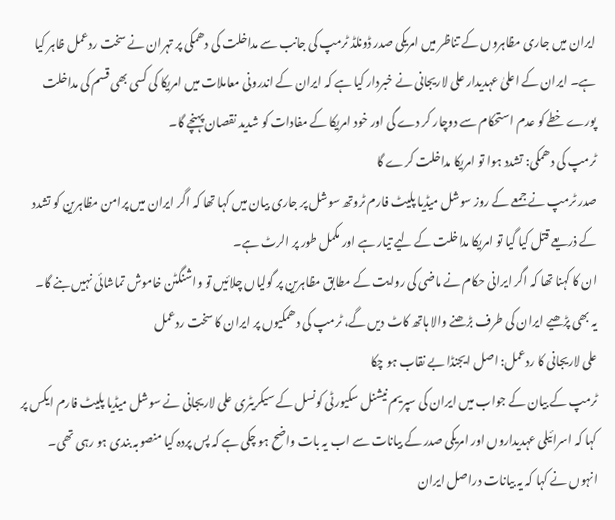ایران میں جاری مظاہروں کے تناظر میں امریکی صدر ڈونلڈ ٹرمپ کی جانب سے مداخلت کی دھمکی پر تہران نے سخت ردعمل ظاہر کیا ہے۔ ایران کے اعلیٰ عہدیدار علی لاریجانی نے خبردار کیا ہے کہ ایران کے اندرونی معاملات میں امریکا کی کسی بھی قسم کی مداخلت پورے خطے کو عدم استحکام سے دوچار کر دے گی اور خود امریکا کے مفادات کو شدید نقصان پہنچے گا۔
ٹرمپ کی دھمکی: تشدد ہوا تو امریکا مداخلت کرے گا
صدر ٹرمپ نے جمعے کے روز سوشل میڈیا پلیٹ فارم ٹروتھ سوشل پر جاری بیان میں کہا تھا کہ اگر ایران میں پرامن مظاہرین کو تشدد کے ذریعے قتل کیا گیا تو امریکا مداخلت کے لیے تیار ہے اور مکمل طور پر الرٹ ہے۔
ان کا کہنا تھا کہ اگر ایرانی حکام نے ماضی کی روایت کے مطابق مظاہرین پر گولیاں چلائیں تو واشنگٹن خاموش تماشائی نہیں بنے گا۔
یہ بھی پڑھیے ایران کی طرف بڑھنے والا ہاتھ کاٹ دیں گے، ٹرمپ کی دھمکیوں پر ایران کا سخت ردعمل
علی لاریجانی کا ردعمل: اصل ایجنڈا بے نقاب ہو چکا
ٹرمپ کے بیان کے جواب میں ایران کی سپریم نیشنل سکیورٹی کونسل کے سیکریٹری علی لاریجانی نے سوشل میڈیا پلیٹ فارم ایکس پر کہا کہ اسرائیلی عہدیداروں اور امریکی صدر کے بیانات سے اب یہ بات واضح ہو چکی ہے کہ پس پردہ کیا منصوبہ بندی ہو رہی تھی۔
انہوں نے کہا کہ یہ بیانات دراصل ایران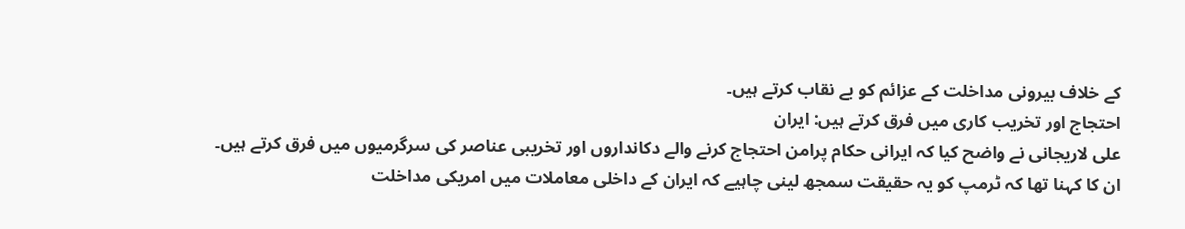کے خلاف بیرونی مداخلت کے عزائم کو بے نقاب کرتے ہیں۔
احتجاج اور تخریب کاری میں فرق کرتے ہیں: ایران
علی لاریجانی نے واضح کیا کہ ایرانی حکام پرامن احتجاج کرنے والے دکانداروں اور تخریبی عناصر کی سرگرمیوں میں فرق کرتے ہیں۔
ان کا کہنا تھا کہ ٹرمپ کو یہ حقیقت سمجھ لینی چاہیے کہ ایران کے داخلی معاملات میں امریکی مداخلت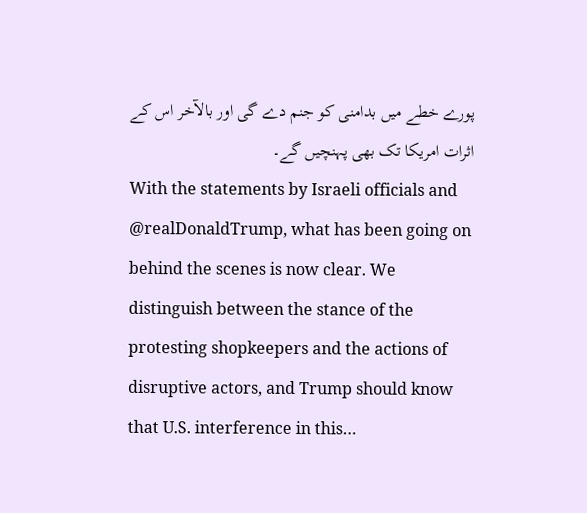پورے خطے میں بدامنی کو جنم دے گی اور بالآخر اس کے اثرات امریکا تک بھی پہنچیں گے۔
With the statements by Israeli officials and @realDonaldTrump, what has been going on behind the scenes is now clear. We distinguish between the stance of the protesting shopkeepers and the actions of disruptive actors, and Trump should know that U.S. interference in this…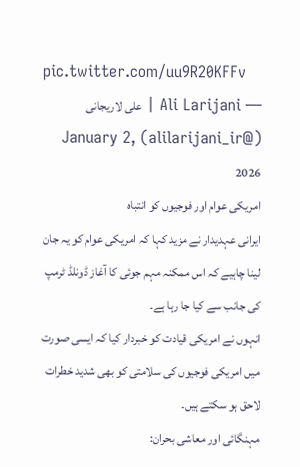pic.twitter.com/uu9R20KFFv
— Ali Larijani | علی لاریجانی (@alilarijani_ir) January 2, 2026
امریکی عوام اور فوجیوں کو انتباہ
ایرانی عہدیدار نے مزید کہا کہ امریکی عوام کو یہ جان لینا چاہیے کہ اس ممکنہ مہم جوئی کا آغاز ڈونلڈ ٹرمپ کی جانب سے کیا جا رہا ہے۔
انہوں نے امریکی قیادت کو خبردار کیا کہ ایسی صورت میں امریکی فوجیوں کی سلامتی کو بھی شدید خطرات لاحق ہو سکتے ہیں۔
مہنگائی اور معاشی بحران: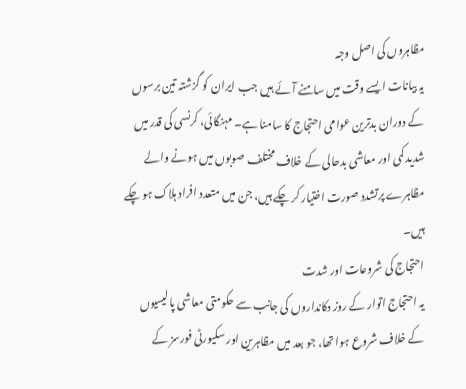مظاہروں کی اصل وجہ
یہ بیانات ایسے وقت میں سامنے آئے ہیں جب ایران کو گزشتہ تین برسوں کے دوران بدترین عوامی احتجاج کا سامنا ہے۔ مہنگائی، کرنسی کی قدر میں شدید کمی اور معاشی بدحالی کے خلاف مختلف صوبوں میں ہونے والے مظاہرے پرتشدد صورت اختیار کر چکے ہیں، جن میں متعدد افراد ہلاک ہو چکے ہیں۔
احتجاج کی شروعات اور شدت
یہ احتجاج اتوار کے روز دکانداروں کی جانب سے حکومتی معاشی پالیسیوں کے خلاف شروع ہوا تھا، جو بعد میں مظاہرین اور سکیورٹی فورسز کے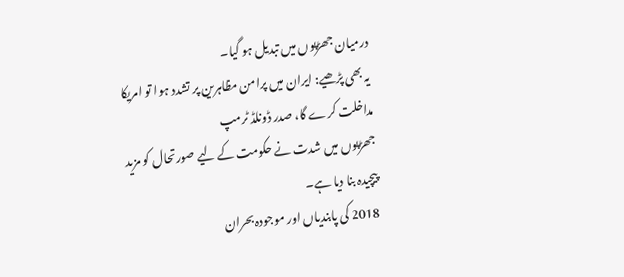درمیان جھڑپوں میں تبدیل ہو گیا۔
یہ بھی پڑھیے: ایران میں پرامن مظاہرین پر تشدد ہوا تو امریکا مداخلت کرے گا، صدر ڈونلڈ ٹرمپ
جھڑپوں میں شدت نے حکومت کے لیے صورتحال کو مزید پیچیدہ بنا دیا ہے۔
2018 کی پابندیاں اور موجودہ بحران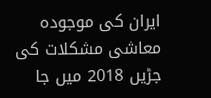ایران کی موجودہ معاشی مشکلات کی جڑیں 2018 میں جا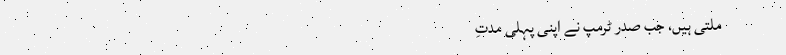ملتی ہیں، جب صدر ٹرمپ نے اپنی پہلی مدتِ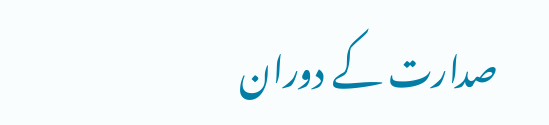صدارت کے دوران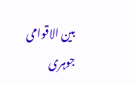بین الاقوامی جوہری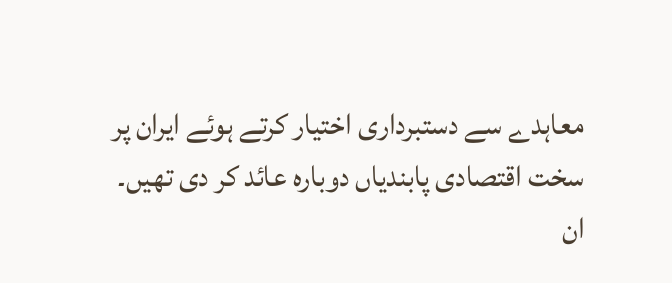معاہدے سے دستبرداری اختیار کرتے ہوئے ایران پر سخت اقتصادی پابندیاں دوبارہ عائد کر دی تھیں۔
ان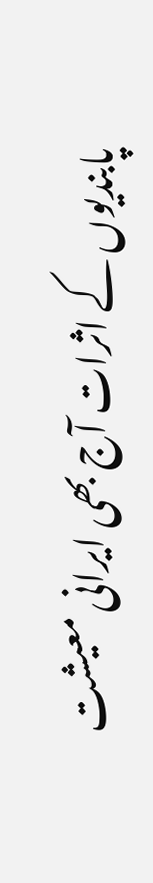پابندیوں کے اثرات آج بھی ایرانی معیشت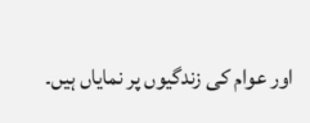اور عوام کی زندگیوں پر نمایاں ہیں۔